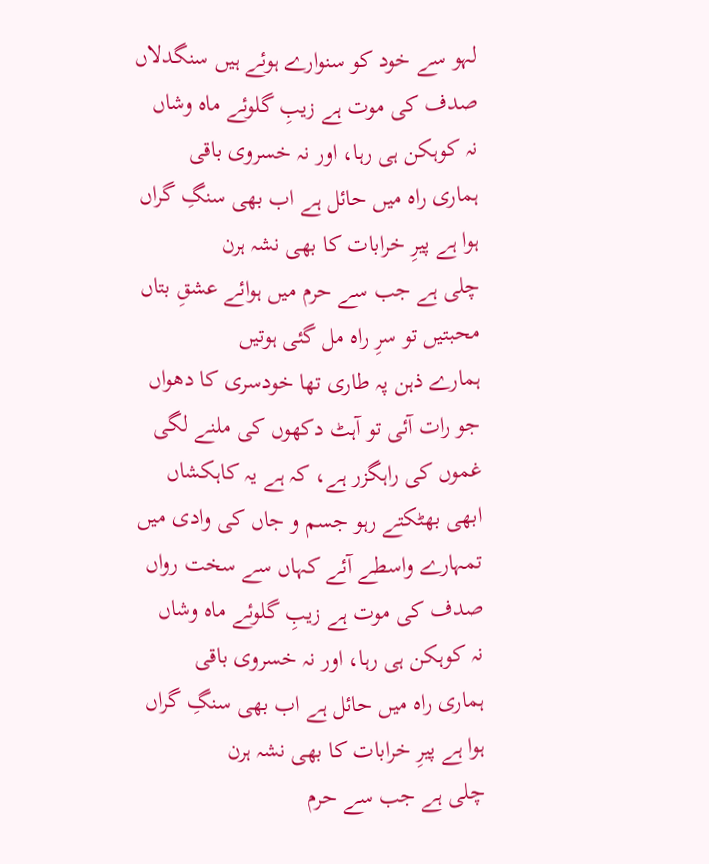لہو سے خود کو سنوارے ہوئے ہیں سنگدلاں
صدف کی موت ہے زیبِ گلوئے ماہ وشاں
نہ کوہکن ہی رہا، اور نہ خسروی باقی
ہماری راہ میں حائل ہے اب بھی سنگِ گراں
ہوا ہے پیرِ خرابات کا بھی نشہ ہرن
چلی ہے جب سے حرم میں ہوائے عشقِ بتاں
محبتیں تو سرِ راہ مل گئی ہوتیں
ہمارے ذہن پہ طاری تھا خودسری کا دھواں
جو رات آئی تو آہٹ دکھوں کی ملنے لگی
غموں کی راہگزر ہے، کہ ہے یہ کاہکشاں
ابھی بھٹکتے رہو جسم و جاں کی وادی میں
تمہارے واسطے آئے کہاں سے سخت رواں
صدف کی موت ہے زیبِ گلوئے ماہ وشاں
نہ کوہکن ہی رہا، اور نہ خسروی باقی
ہماری راہ میں حائل ہے اب بھی سنگِ گراں
ہوا ہے پیرِ خرابات کا بھی نشہ ہرن
چلی ہے جب سے حرم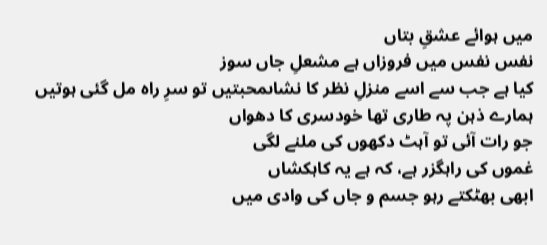میں ہوائے عشقِ بتاں
نفس نفس میں فروزاں ہے مشعلِ جاں سوز
کیا ہے جب سے اسے منزلِ نظر کا نشاںمحبتیں تو سرِ راہ مل گئی ہوتیں
ہمارے ذہن پہ طاری تھا خودسری کا دھواں
جو رات آئی تو آہٹ دکھوں کی ملنے لگی
غموں کی راہگزر ہے، کہ ہے یہ کاہکشاں
ابھی بھٹکتے رہو جسم و جاں کی وادی میں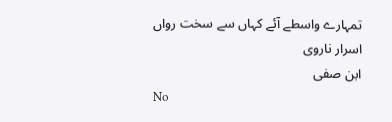تمہارے واسطے آئے کہاں سے سخت رواں
اسرار ناروی
ابن صفی
No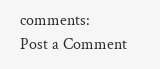comments:
Post a Comment